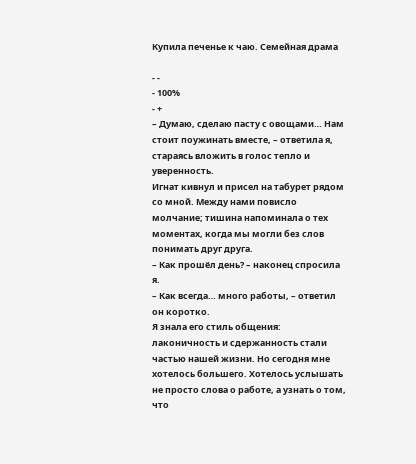Купила печенье к чаю. Семейная драма

- -
- 100%
- +
– Думаю, сделаю пасту с овощами… Нам стоит поужинать вместе, – ответила я, стараясь вложить в голос тепло и уверенность.
Игнат кивнул и присел на табурет рядом со мной. Между нами повисло молчание; тишина напоминала о тех моментах, когда мы могли без слов понимать друг друга.
– Как прошёл день? – наконец спросила я.
– Как всегда… много работы, – ответил он коротко.
Я знала его стиль общения: лаконичность и сдержанность стали частью нашей жизни. Но сегодня мне хотелось большего. Хотелось услышать не просто слова о работе, а узнать о том, что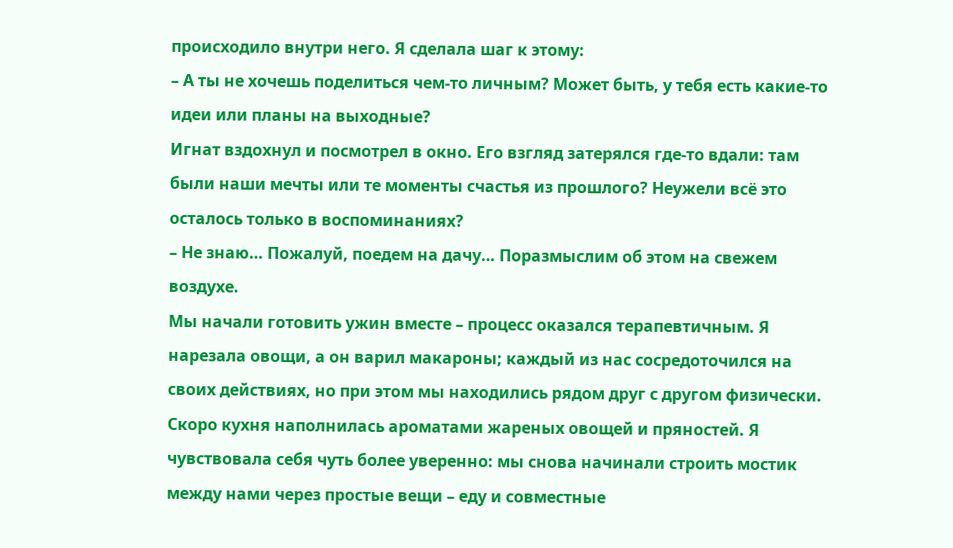происходило внутри него. Я сделала шаг к этому:
– А ты не хочешь поделиться чем-то личным? Может быть, у тебя есть какие-то идеи или планы на выходные?
Игнат вздохнул и посмотрел в окно. Его взгляд затерялся где-то вдали: там были наши мечты или те моменты счастья из прошлого? Неужели всё это осталось только в воспоминаниях?
– Не знаю… Пожалуй, поедем на дачу… Поразмыслим об этом на свежем воздухе.
Мы начали готовить ужин вместе – процесс оказался терапевтичным. Я нарезала овощи, а он варил макароны; каждый из нас сосредоточился на своих действиях, но при этом мы находились рядом друг с другом физически.
Скоро кухня наполнилась ароматами жареных овощей и пряностей. Я чувствовала себя чуть более уверенно: мы снова начинали строить мостик между нами через простые вещи – еду и совместные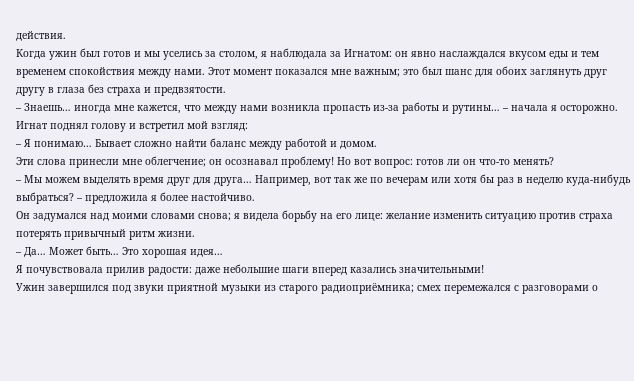действия.
Когда ужин был готов и мы уселись за столом, я наблюдала за Игнатом: он явно наслаждался вкусом еды и тем временем спокойствия между нами. Этот момент показался мне важным; это был шанс для обоих заглянуть друг другу в глаза без страха и предвзятости.
– Знаешь… иногда мне кажется, что между нами возникла пропасть из-за работы и рутины… – начала я осторожно.
Игнат поднял голову и встретил мой взгляд:
– Я понимаю… Бывает сложно найти баланс между работой и домом.
Эти слова принесли мне облегчение; он осознавал проблему! Но вот вопрос: готов ли он что-то менять?
– Мы можем выделять время друг для друга… Например, вот так же по вечерам или хотя бы раз в неделю куда-нибудь выбраться? – предложила я более настойчиво.
Он задумался над моими словами снова; я видела борьбу на его лице: желание изменить ситуацию против страха потерять привычный ритм жизни.
– Да… Может быть… Это хорошая идея…
Я почувствовала прилив радости: даже небольшие шаги вперед казались значительными!
Ужин завершился под звуки приятной музыки из старого радиоприёмника; смех перемежался с разговорами о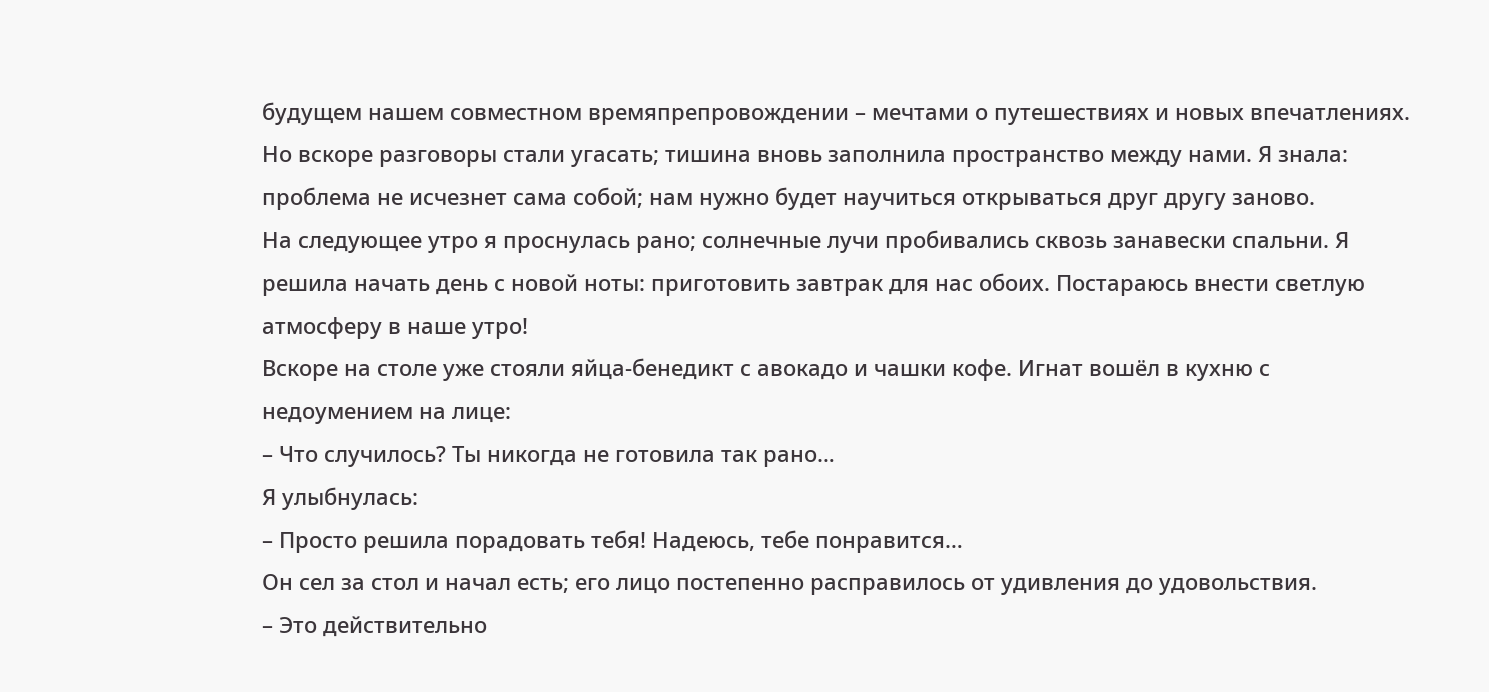будущем нашем совместном времяпрепровождении – мечтами о путешествиях и новых впечатлениях.
Но вскоре разговоры стали угасать; тишина вновь заполнила пространство между нами. Я знала: проблема не исчезнет сама собой; нам нужно будет научиться открываться друг другу заново.
На следующее утро я проснулась рано; солнечные лучи пробивались сквозь занавески спальни. Я решила начать день с новой ноты: приготовить завтрак для нас обоих. Постараюсь внести светлую атмосферу в наше утро!
Вскоре на столе уже стояли яйца-бенедикт с авокадо и чашки кофе. Игнат вошёл в кухню с недоумением на лице:
– Что случилось? Ты никогда не готовила так рано…
Я улыбнулась:
– Просто решила порадовать тебя! Надеюсь, тебе понравится…
Он сел за стол и начал есть; его лицо постепенно расправилось от удивления до удовольствия.
– Это действительно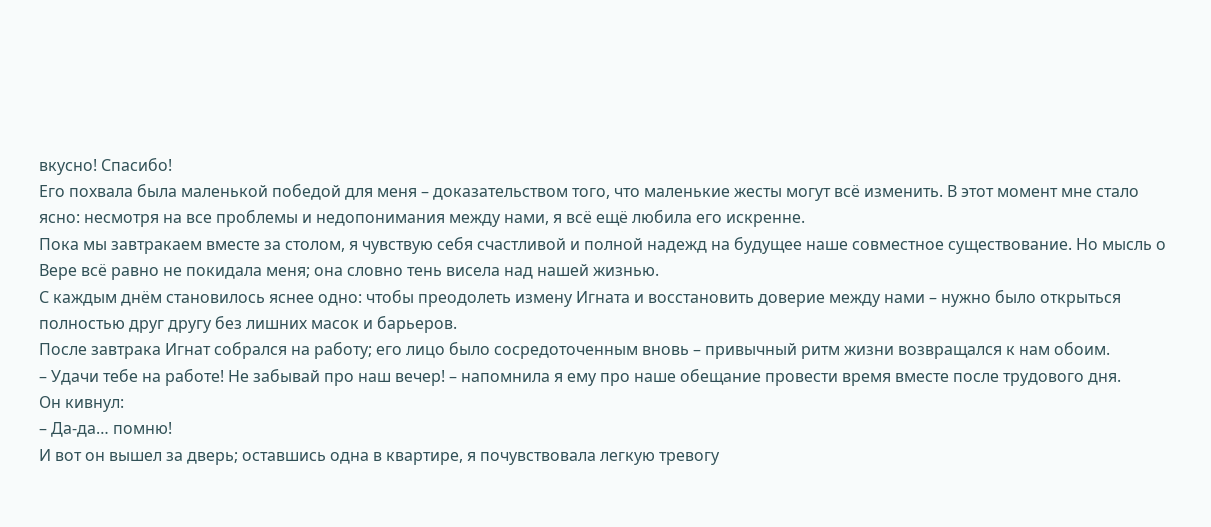вкусно! Спасибо!
Его похвала была маленькой победой для меня – доказательством того, что маленькие жесты могут всё изменить. В этот момент мне стало ясно: несмотря на все проблемы и недопонимания между нами, я всё ещё любила его искренне.
Пока мы завтракаем вместе за столом, я чувствую себя счастливой и полной надежд на будущее наше совместное существование. Но мысль о Вере всё равно не покидала меня; она словно тень висела над нашей жизнью.
С каждым днём становилось яснее одно: чтобы преодолеть измену Игната и восстановить доверие между нами – нужно было открыться полностью друг другу без лишних масок и барьеров.
После завтрака Игнат собрался на работу; его лицо было сосредоточенным вновь – привычный ритм жизни возвращался к нам обоим.
– Удачи тебе на работе! Не забывай про наш вечер! – напомнила я ему про наше обещание провести время вместе после трудового дня.
Он кивнул:
– Да-да… помню!
И вот он вышел за дверь; оставшись одна в квартире, я почувствовала легкую тревогу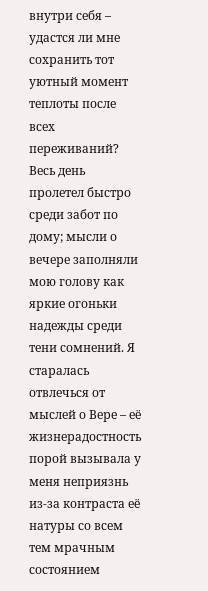внутри себя – удастся ли мне сохранить тот уютный момент теплоты после всех переживаний?
Весь день пролетел быстро среди забот по дому; мысли о вечере заполняли мою голову как яркие огоньки надежды среди тени сомнений. Я старалась отвлечься от мыслей о Вере – её жизнерадостность порой вызывала у меня неприязнь из-за контраста её натуры со всем тем мрачным состоянием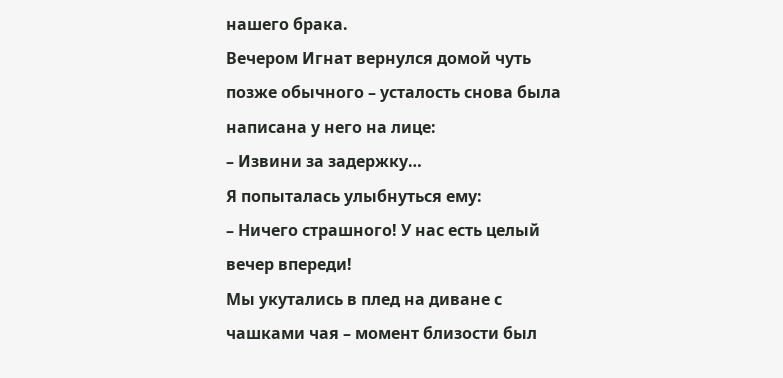нашего брака.
Вечером Игнат вернулся домой чуть позже обычного – усталость снова была написана у него на лице:
– Извини за задержку…
Я попыталась улыбнуться ему:
– Ничего страшного! У нас есть целый вечер впереди!
Мы укутались в плед на диване с чашками чая – момент близости был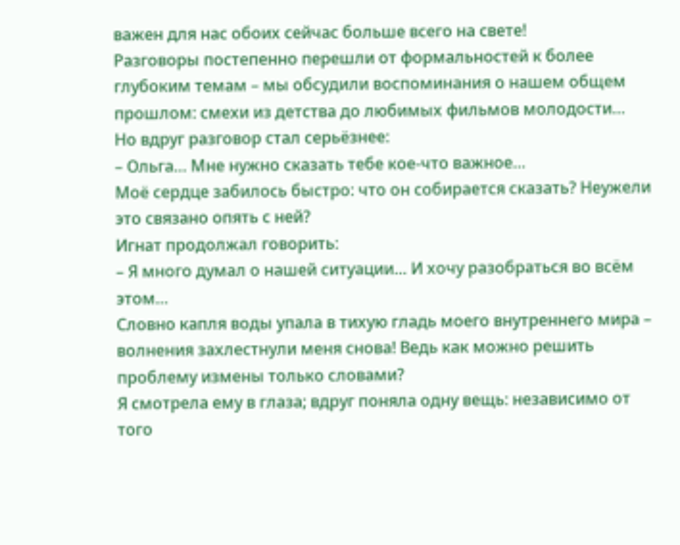важен для нас обоих сейчас больше всего на свете!
Разговоры постепенно перешли от формальностей к более глубоким темам – мы обсудили воспоминания о нашем общем прошлом: смехи из детства до любимых фильмов молодости…
Но вдруг разговор стал серьёзнее:
– Ольга… Мне нужно сказать тебе кое-что важное…
Моё сердце забилось быстро: что он собирается сказать? Неужели это связано опять с ней?
Игнат продолжал говорить:
– Я много думал о нашей ситуации… И хочу разобраться во всём этом…
Словно капля воды упала в тихую гладь моего внутреннего мира – волнения захлестнули меня снова! Ведь как можно решить проблему измены только словами?
Я смотрела ему в глаза; вдруг поняла одну вещь: независимо от того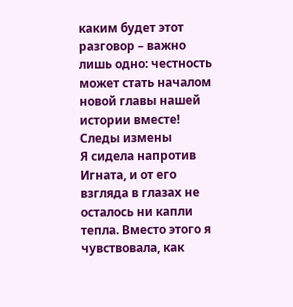каким будет этот разговор – важно лишь одно: честность может стать началом новой главы нашей истории вместе!
Следы измены
Я сидела напротив Игната, и от его взгляда в глазах не осталось ни капли тепла. Вместо этого я чувствовала, как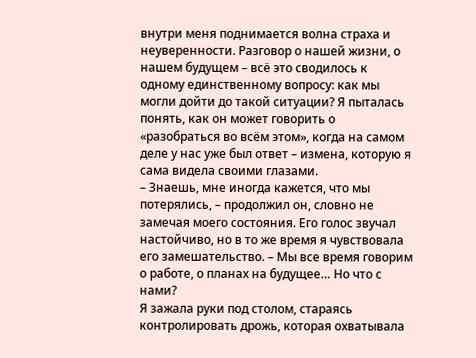внутри меня поднимается волна страха и неуверенности. Разговор о нашей жизни, о нашем будущем – всё это сводилось к одному единственному вопросу: как мы могли дойти до такой ситуации? Я пыталась понять, как он может говорить о «разобраться во всём этом», когда на самом деле у нас уже был ответ – измена, которую я сама видела своими глазами.
– Знаешь, мне иногда кажется, что мы потерялись, – продолжил он, словно не замечая моего состояния. Его голос звучал настойчиво, но в то же время я чувствовала его замешательство. – Мы все время говорим о работе, о планах на будущее… Но что с нами?
Я зажала руки под столом, стараясь контролировать дрожь, которая охватывала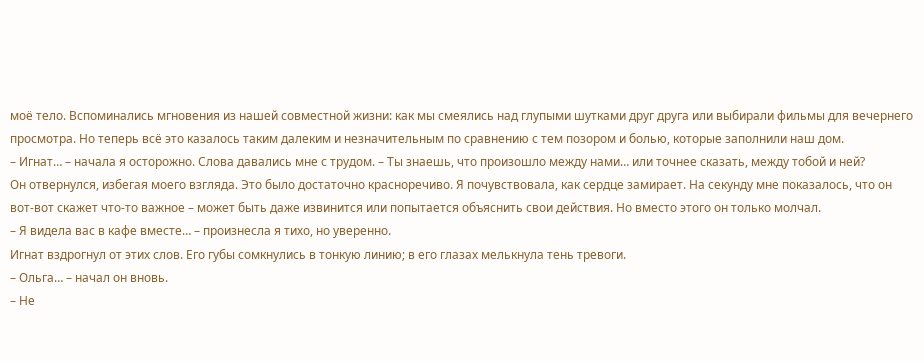моё тело. Вспоминались мгновения из нашей совместной жизни: как мы смеялись над глупыми шутками друг друга или выбирали фильмы для вечернего просмотра. Но теперь всё это казалось таким далеким и незначительным по сравнению с тем позором и болью, которые заполнили наш дом.
– Игнат… – начала я осторожно. Слова давались мне с трудом. – Ты знаешь, что произошло между нами… или точнее сказать, между тобой и ней?
Он отвернулся, избегая моего взгляда. Это было достаточно красноречиво. Я почувствовала, как сердце замирает. На секунду мне показалось, что он вот-вот скажет что-то важное – может быть даже извинится или попытается объяснить свои действия. Но вместо этого он только молчал.
– Я видела вас в кафе вместе… – произнесла я тихо, но уверенно.
Игнат вздрогнул от этих слов. Его губы сомкнулись в тонкую линию; в его глазах мелькнула тень тревоги.
– Ольга… – начал он вновь.
– Не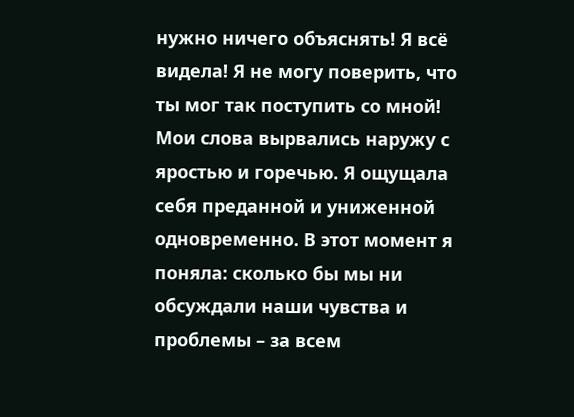нужно ничего объяснять! Я всё видела! Я не могу поверить, что ты мог так поступить со мной!
Мои слова вырвались наружу с яростью и горечью. Я ощущала себя преданной и униженной одновременно. В этот момент я поняла: сколько бы мы ни обсуждали наши чувства и проблемы – за всем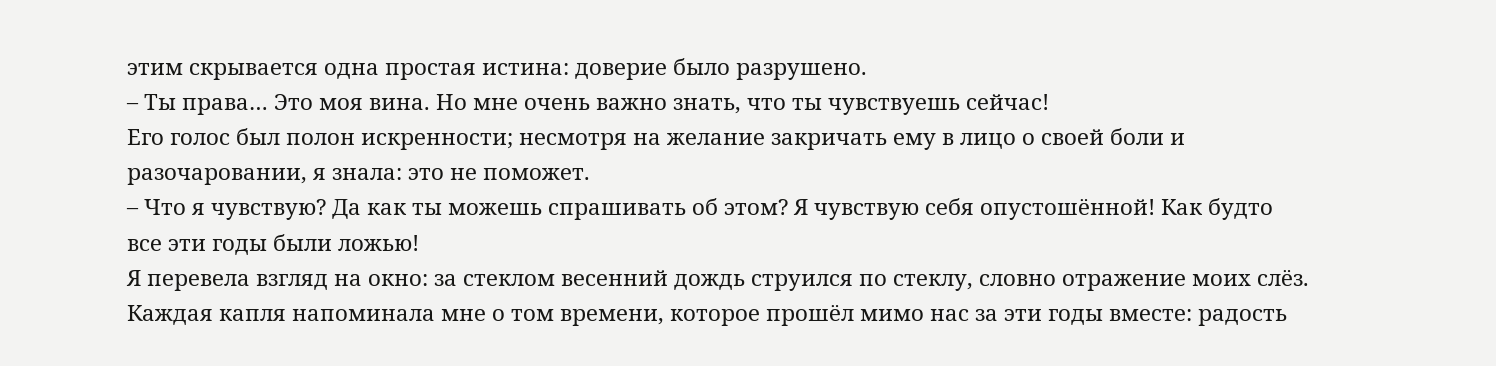этим скрывается одна простая истина: доверие было разрушено.
– Ты права… Это моя вина. Но мне очень важно знать, что ты чувствуешь сейчас!
Его голос был полон искренности; несмотря на желание закричать ему в лицо о своей боли и разочаровании, я знала: это не поможет.
– Что я чувствую? Да как ты можешь спрашивать об этом? Я чувствую себя опустошённой! Как будто все эти годы были ложью!
Я перевела взгляд на окно: за стеклом весенний дождь струился по стеклу, словно отражение моих слёз. Каждая капля напоминала мне о том времени, которое прошёл мимо нас за эти годы вместе: радость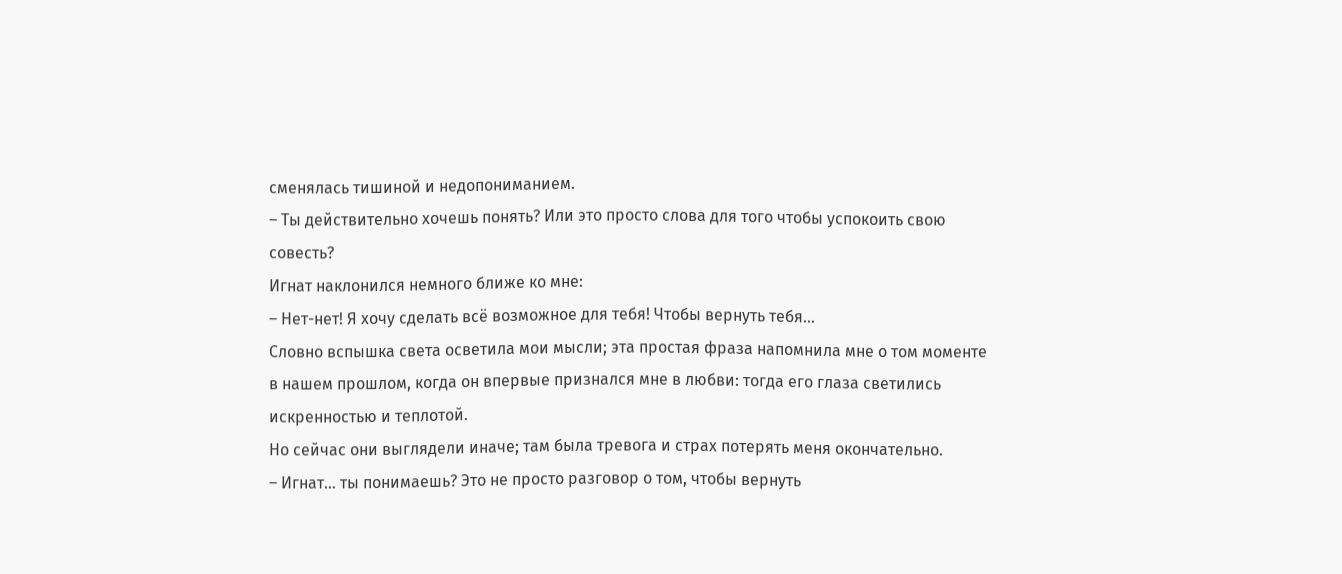сменялась тишиной и недопониманием.
– Ты действительно хочешь понять? Или это просто слова для того чтобы успокоить свою совесть?
Игнат наклонился немного ближе ко мне:
– Нет-нет! Я хочу сделать всё возможное для тебя! Чтобы вернуть тебя…
Словно вспышка света осветила мои мысли; эта простая фраза напомнила мне о том моменте в нашем прошлом, когда он впервые признался мне в любви: тогда его глаза светились искренностью и теплотой.
Но сейчас они выглядели иначе; там была тревога и страх потерять меня окончательно.
– Игнат… ты понимаешь? Это не просто разговор о том, чтобы вернуть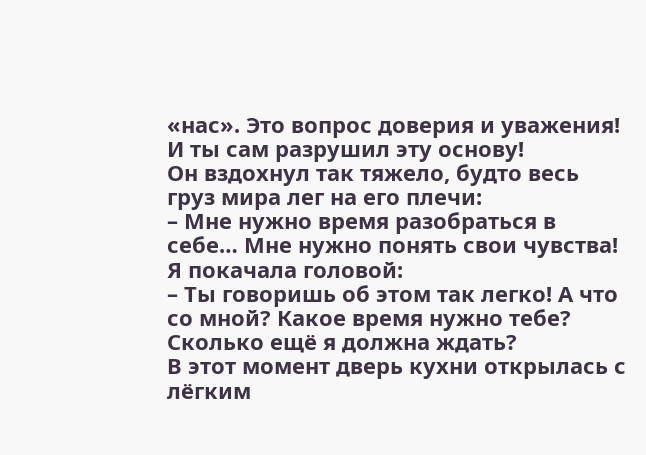«нас». Это вопрос доверия и уважения! И ты сам разрушил эту основу!
Он вздохнул так тяжело, будто весь груз мира лег на его плечи:
– Мне нужно время разобраться в себе… Мне нужно понять свои чувства!
Я покачала головой:
– Ты говоришь об этом так легко! А что со мной? Какое время нужно тебе? Сколько ещё я должна ждать?
В этот момент дверь кухни открылась с лёгким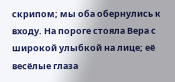скрипом; мы оба обернулись к входу. На пороге стояла Вера с широкой улыбкой на лице; её весёлые глаза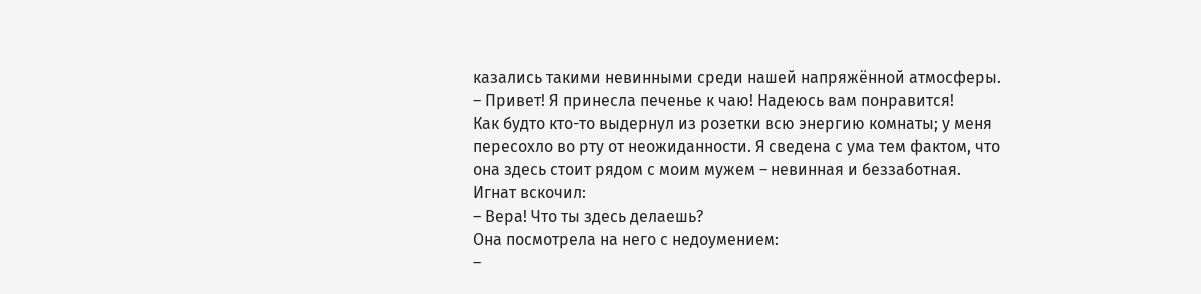казались такими невинными среди нашей напряжённой атмосферы.
– Привет! Я принесла печенье к чаю! Надеюсь вам понравится!
Как будто кто-то выдернул из розетки всю энергию комнаты; у меня пересохло во рту от неожиданности. Я сведена с ума тем фактом, что она здесь стоит рядом с моим мужем – невинная и беззаботная.
Игнат вскочил:
– Вера! Что ты здесь делаешь?
Она посмотрела на него с недоумением:
–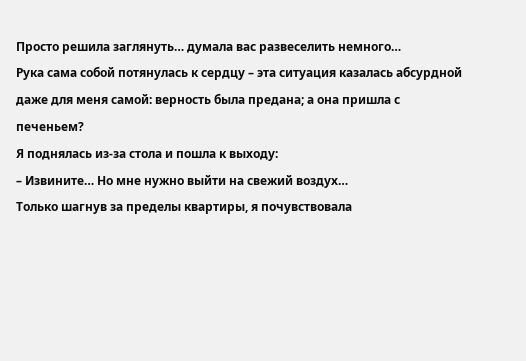Просто решила заглянуть… думала вас развеселить немного…
Рука сама собой потянулась к сердцу – эта ситуация казалась абсурдной даже для меня самой: верность была предана; а она пришла с печеньем?
Я поднялась из-за стола и пошла к выходу:
– Извините… Но мне нужно выйти на свежий воздух…
Только шагнув за пределы квартиры, я почувствовала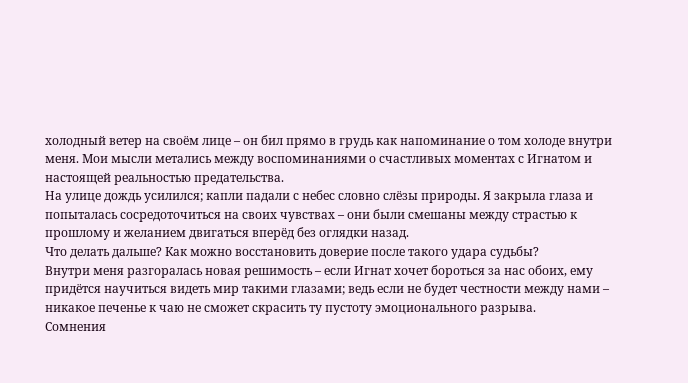холодный ветер на своём лице – он бил прямо в грудь как напоминание о том холоде внутри меня. Мои мысли метались между воспоминаниями о счастливых моментах с Игнатом и настоящей реальностью предательства.
На улице дождь усилился; капли падали с небес словно слёзы природы. Я закрыла глаза и попыталась сосредоточиться на своих чувствах – они были смешаны между страстью к прошлому и желанием двигаться вперёд без оглядки назад.
Что делать дальше? Как можно восстановить доверие после такого удара судьбы?
Внутри меня разгоралась новая решимость – если Игнат хочет бороться за нас обоих, ему придётся научиться видеть мир такими глазами; ведь если не будет честности между нами – никакое печенье к чаю не сможет скрасить ту пустоту эмоционального разрыва.
Сомнения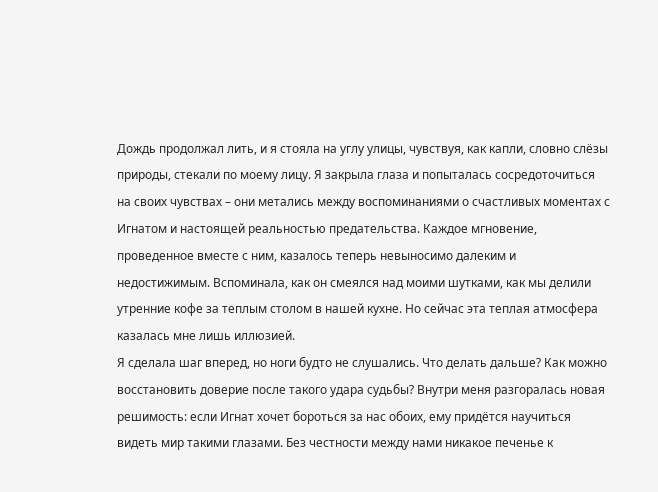Дождь продолжал лить, и я стояла на углу улицы, чувствуя, как капли, словно слёзы природы, стекали по моему лицу. Я закрыла глаза и попыталась сосредоточиться на своих чувствах – они метались между воспоминаниями о счастливых моментах с Игнатом и настоящей реальностью предательства. Каждое мгновение, проведенное вместе с ним, казалось теперь невыносимо далеким и недостижимым. Вспоминала, как он смеялся над моими шутками, как мы делили утренние кофе за теплым столом в нашей кухне. Но сейчас эта теплая атмосфера казалась мне лишь иллюзией.
Я сделала шаг вперед, но ноги будто не слушались. Что делать дальше? Как можно восстановить доверие после такого удара судьбы? Внутри меня разгоралась новая решимость: если Игнат хочет бороться за нас обоих, ему придётся научиться видеть мир такими глазами. Без честности между нами никакое печенье к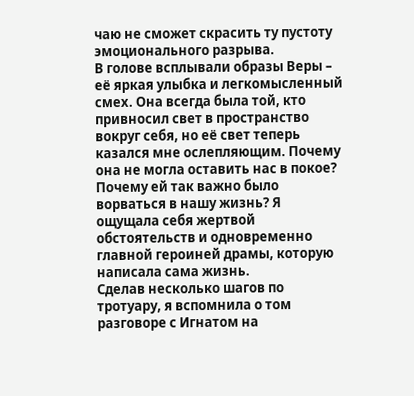чаю не сможет скрасить ту пустоту эмоционального разрыва.
В голове всплывали образы Веры – её яркая улыбка и легкомысленный смех. Она всегда была той, кто привносил свет в пространство вокруг себя, но её свет теперь казался мне ослепляющим. Почему она не могла оставить нас в покое? Почему ей так важно было ворваться в нашу жизнь? Я ощущала себя жертвой обстоятельств и одновременно главной героиней драмы, которую написала сама жизнь.
Сделав несколько шагов по тротуару, я вспомнила о том разговоре с Игнатом на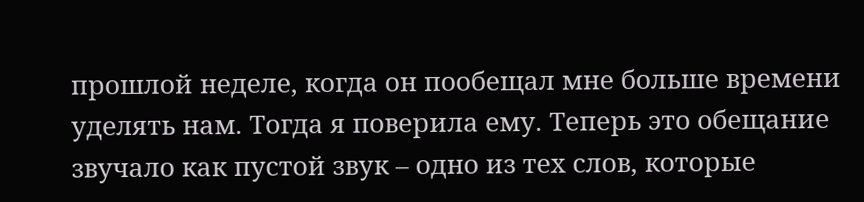прошлой неделе, когда он пообещал мне больше времени уделять нам. Тогда я поверила ему. Теперь это обещание звучало как пустой звук – одно из тех слов, которые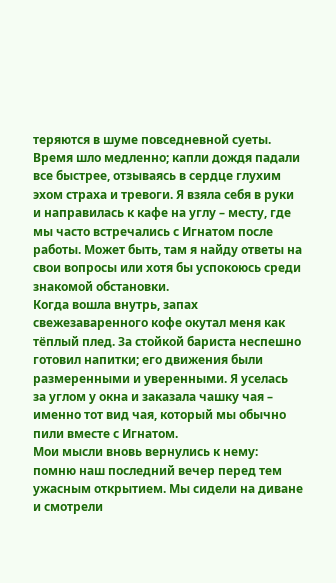теряются в шуме повседневной суеты.
Время шло медленно; капли дождя падали все быстрее, отзываясь в сердце глухим эхом страха и тревоги. Я взяла себя в руки и направилась к кафе на углу – месту, где мы часто встречались с Игнатом после работы. Может быть, там я найду ответы на свои вопросы или хотя бы успокоюсь среди знакомой обстановки.
Когда вошла внутрь, запах свежезаваренного кофе окутал меня как тёплый плед. За стойкой бариста неспешно готовил напитки; его движения были размеренными и уверенными. Я уселась за углом у окна и заказала чашку чая – именно тот вид чая, который мы обычно пили вместе с Игнатом.
Мои мысли вновь вернулись к нему: помню наш последний вечер перед тем ужасным открытием. Мы сидели на диване и смотрели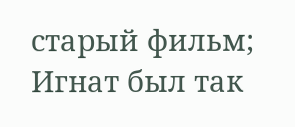старый фильм; Игнат был так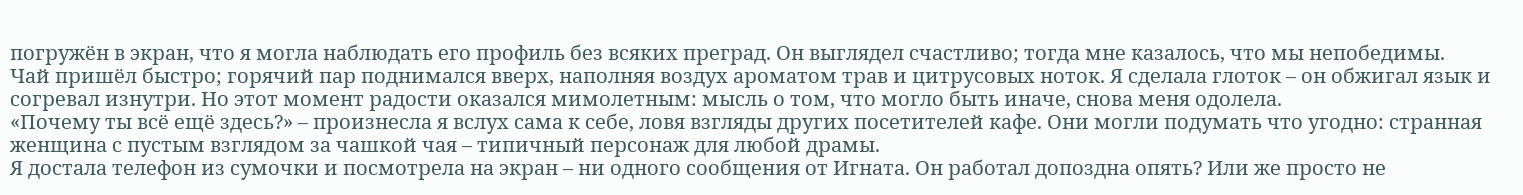погружён в экран, что я могла наблюдать его профиль без всяких преград. Он выглядел счастливо; тогда мне казалось, что мы непобедимы.
Чай пришёл быстро; горячий пар поднимался вверх, наполняя воздух ароматом трав и цитрусовых ноток. Я сделала глоток – он обжигал язык и согревал изнутри. Но этот момент радости оказался мимолетным: мысль о том, что могло быть иначе, снова меня одолела.
«Почему ты всё ещё здесь?» – произнесла я вслух сама к себе, ловя взгляды других посетителей кафе. Они могли подумать что угодно: странная женщина с пустым взглядом за чашкой чая – типичный персонаж для любой драмы.
Я достала телефон из сумочки и посмотрела на экран – ни одного сообщения от Игната. Он работал допоздна опять? Или же просто не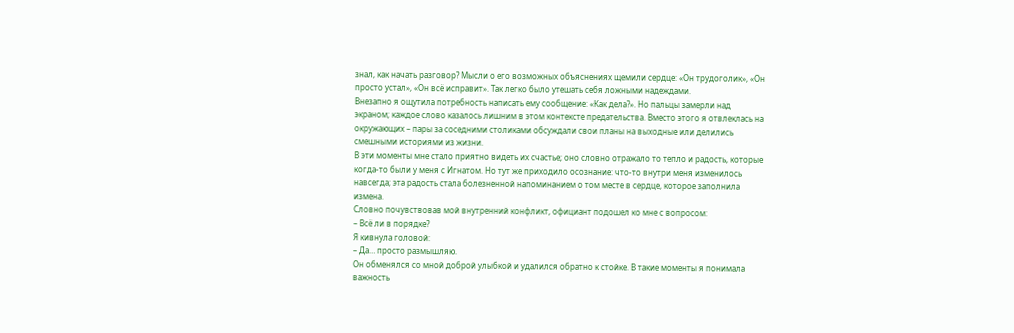знал, как начать разговор? Мысли о его возможных объяснениях щемили сердце: «Он трудоголик», «Он просто устал», «Он всё исправит». Так легко было утешать себя ложными надеждами.
Внезапно я ощутила потребность написать ему сообщение: «Как дела?». Но пальцы замерли над экраном; каждое слово казалось лишним в этом контексте предательства. Вместо этого я отвлеклась на окружающих – пары за соседними столиками обсуждали свои планы на выходные или делились смешными историями из жизни.
В эти моменты мне стало приятно видеть их счастье; оно словно отражало то тепло и радость, которые когда-то были у меня с Игнатом. Но тут же приходило осознание: что-то внутри меня изменилось навсегда; эта радость стала болезненной напоминанием о том месте в сердце, которое заполнила измена.
Словно почувствовав мой внутренний конфликт, официант подошел ко мне с вопросом:
– Всё ли в порядке?
Я кивнула головой:
– Да… просто размышляю.
Он обменялся со мной доброй улыбкой и удалился обратно к стойке. В такие моменты я понимала важность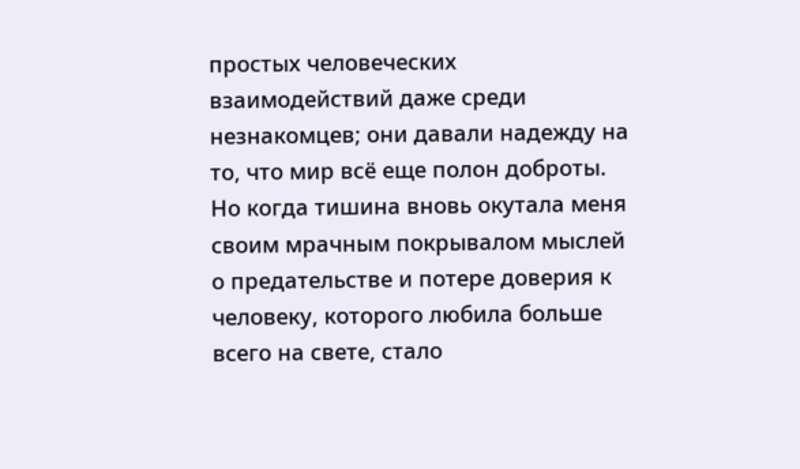простых человеческих взаимодействий даже среди незнакомцев; они давали надежду на то, что мир всё еще полон доброты.
Но когда тишина вновь окутала меня своим мрачным покрывалом мыслей о предательстве и потере доверия к человеку, которого любила больше всего на свете, стало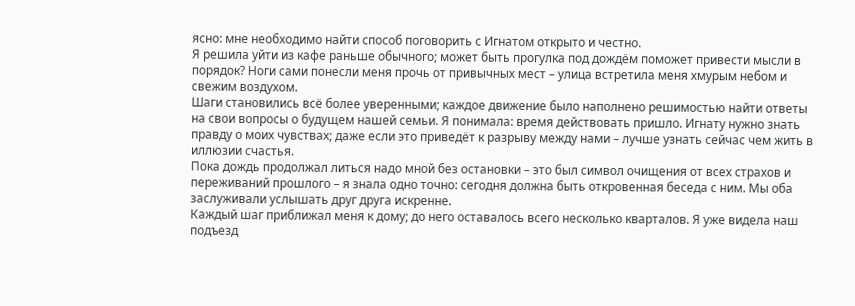ясно: мне необходимо найти способ поговорить с Игнатом открыто и честно.
Я решила уйти из кафе раньше обычного; может быть прогулка под дождём поможет привести мысли в порядок? Ноги сами понесли меня прочь от привычных мест – улица встретила меня хмурым небом и свежим воздухом.
Шаги становились всё более уверенными; каждое движение было наполнено решимостью найти ответы на свои вопросы о будущем нашей семьи. Я понимала: время действовать пришло. Игнату нужно знать правду о моих чувствах; даже если это приведёт к разрыву между нами – лучше узнать сейчас чем жить в иллюзии счастья.
Пока дождь продолжал литься надо мной без остановки – это был символ очищения от всех страхов и переживаний прошлого – я знала одно точно: сегодня должна быть откровенная беседа с ним. Мы оба заслуживали услышать друг друга искренне.
Каждый шаг приближал меня к дому; до него оставалось всего несколько кварталов. Я уже видела наш подъезд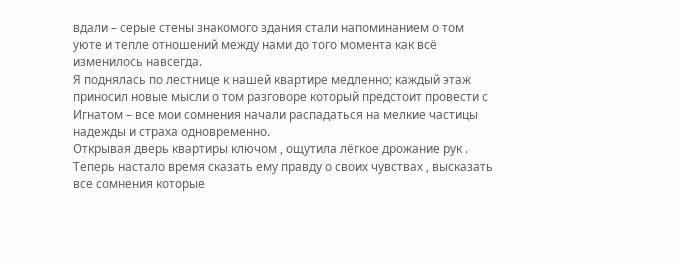вдали – серые стены знакомого здания стали напоминанием о том уюте и тепле отношений между нами до того момента как всё изменилось навсегда.
Я поднялась по лестнице к нашей квартире медленно; каждый этаж приносил новые мысли о том разговоре который предстоит провести с Игнатом – все мои сомнения начали распадаться на мелкие частицы надежды и страха одновременно.
Открывая дверь квартиры ключом , ощутила лёгкое дрожание рук . Теперь настало время сказать ему правду о своих чувствах , высказать все сомнения которые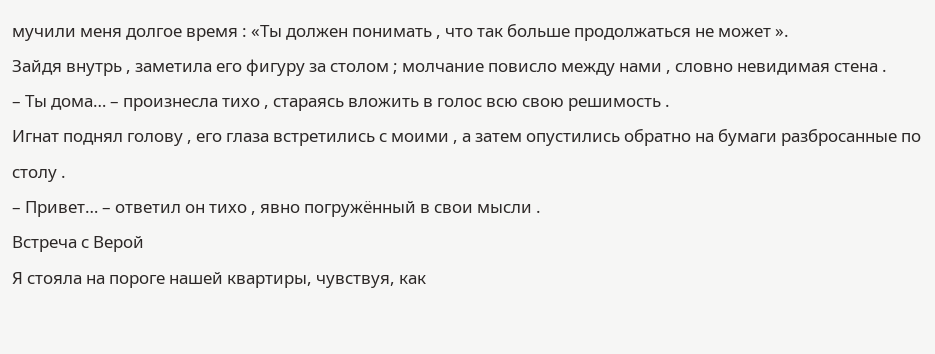мучили меня долгое время : «Ты должен понимать , что так больше продолжаться не может ».
Зайдя внутрь , заметила его фигуру за столом ; молчание повисло между нами , словно невидимая стена .
– Ты дома… – произнесла тихо , стараясь вложить в голос всю свою решимость .
Игнат поднял голову , его глаза встретились с моими , а затем опустились обратно на бумаги разбросанные по столу .
– Привет… – ответил он тихо , явно погружённый в свои мысли .
Встреча с Верой
Я стояла на пороге нашей квартиры, чувствуя, как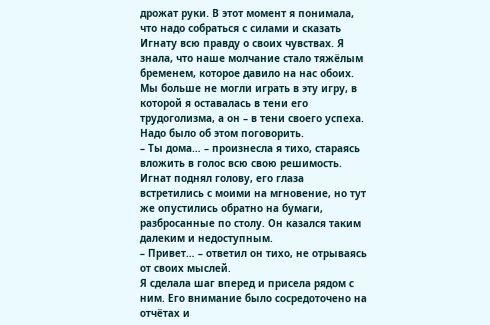дрожат руки. В этот момент я понимала, что надо собраться с силами и сказать Игнату всю правду о своих чувствах. Я знала, что наше молчание стало тяжёлым бременем, которое давило на нас обоих. Мы больше не могли играть в эту игру, в которой я оставалась в тени его трудоголизма, а он – в тени своего успеха. Надо было об этом поговорить.
– Ты дома… – произнесла я тихо, стараясь вложить в голос всю свою решимость.
Игнат поднял голову, его глаза встретились с моими на мгновение, но тут же опустились обратно на бумаги, разбросанные по столу. Он казался таким далеким и недоступным.
– Привет… – ответил он тихо, не отрываясь от своих мыслей.
Я сделала шаг вперед и присела рядом с ним. Его внимание было сосредоточено на отчётах и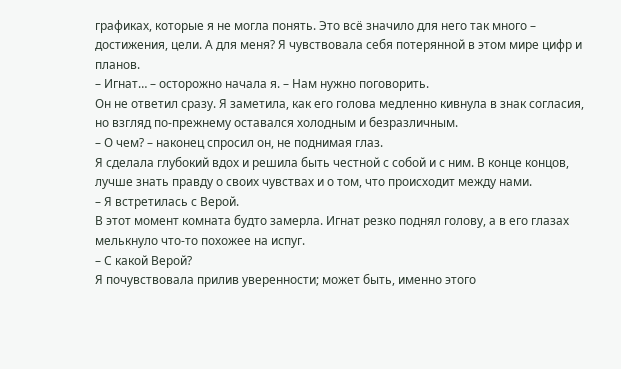графиках, которые я не могла понять. Это всё значило для него так много – достижения, цели. А для меня? Я чувствовала себя потерянной в этом мире цифр и планов.
– Игнат… – осторожно начала я. – Нам нужно поговорить.
Он не ответил сразу. Я заметила, как его голова медленно кивнула в знак согласия, но взгляд по-прежнему оставался холодным и безразличным.
– О чем? – наконец спросил он, не поднимая глаз.
Я сделала глубокий вдох и решила быть честной с собой и с ним. В конце концов, лучше знать правду о своих чувствах и о том, что происходит между нами.
– Я встретилась с Верой.
В этот момент комната будто замерла. Игнат резко поднял голову, а в его глазах мелькнуло что-то похожее на испуг.
– С какой Верой?
Я почувствовала прилив уверенности; может быть, именно этого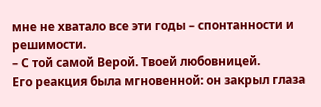мне не хватало все эти годы – спонтанности и решимости.
– С той самой Верой. Твоей любовницей.
Его реакция была мгновенной: он закрыл глаза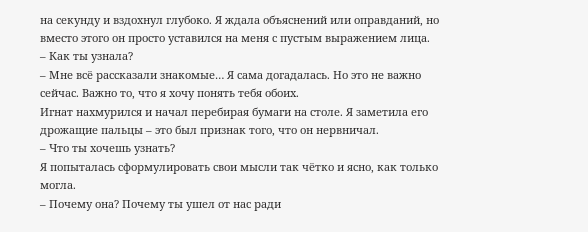на секунду и вздохнул глубоко. Я ждала объяснений или оправданий, но вместо этого он просто уставился на меня с пустым выражением лица.
– Как ты узнала?
– Мне всё рассказали знакомые… Я сама догадалась. Но это не важно сейчас. Важно то, что я хочу понять тебя обоих.
Игнат нахмурился и начал перебирая бумаги на столе. Я заметила его дрожащие пальцы – это был признак того, что он нервничал.
– Что ты хочешь узнать?
Я попыталась сформулировать свои мысли так чётко и ясно, как только могла.
– Почему она? Почему ты ушел от нас ради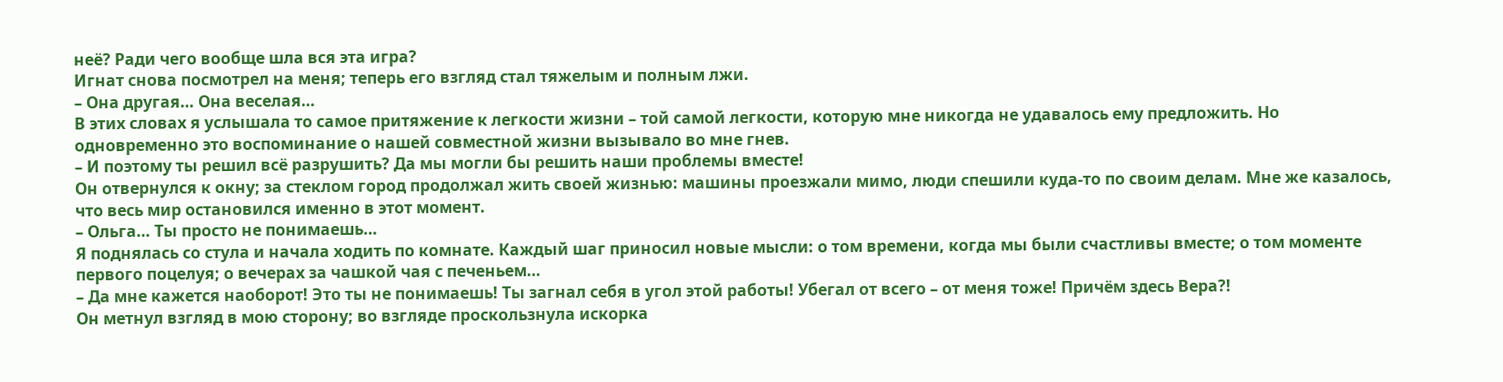неё? Ради чего вообще шла вся эта игра?
Игнат снова посмотрел на меня; теперь его взгляд стал тяжелым и полным лжи.
– Она другая… Она веселая…
В этих словах я услышала то самое притяжение к легкости жизни – той самой легкости, которую мне никогда не удавалось ему предложить. Но одновременно это воспоминание о нашей совместной жизни вызывало во мне гнев.
– И поэтому ты решил всё разрушить? Да мы могли бы решить наши проблемы вместе!
Он отвернулся к окну; за стеклом город продолжал жить своей жизнью: машины проезжали мимо, люди спешили куда-то по своим делам. Мне же казалось, что весь мир остановился именно в этот момент.
– Ольга… Ты просто не понимаешь…
Я поднялась со стула и начала ходить по комнате. Каждый шаг приносил новые мысли: о том времени, когда мы были счастливы вместе; о том моменте первого поцелуя; о вечерах за чашкой чая с печеньем…
– Да мне кажется наоборот! Это ты не понимаешь! Ты загнал себя в угол этой работы! Убегал от всего – от меня тоже! Причём здесь Вера?!
Он метнул взгляд в мою сторону; во взгляде проскользнула искорка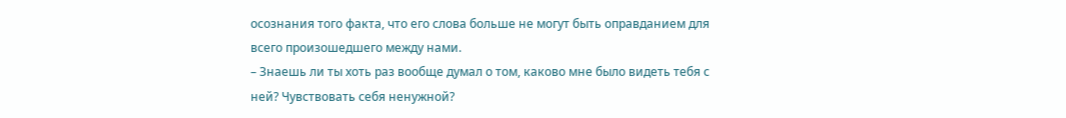осознания того факта, что его слова больше не могут быть оправданием для всего произошедшего между нами.
– Знаешь ли ты хоть раз вообще думал о том, каково мне было видеть тебя с ней? Чувствовать себя ненужной?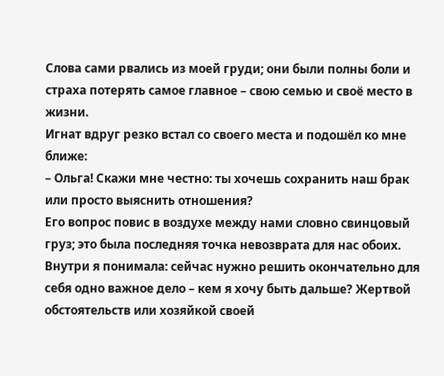Слова сами рвались из моей груди; они были полны боли и страха потерять самое главное – свою семью и своё место в жизни.
Игнат вдруг резко встал со своего места и подошёл ко мне ближе:
– Ольга! Скажи мне честно: ты хочешь сохранить наш брак или просто выяснить отношения?
Его вопрос повис в воздухе между нами словно свинцовый груз; это была последняя точка невозврата для нас обоих.
Внутри я понимала: сейчас нужно решить окончательно для себя одно важное дело – кем я хочу быть дальше? Жертвой обстоятельств или хозяйкой своей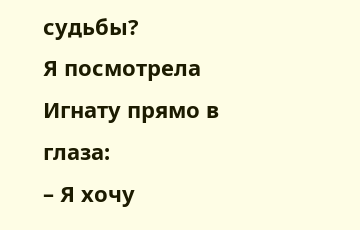судьбы?
Я посмотрела Игнату прямо в глаза:
– Я хочу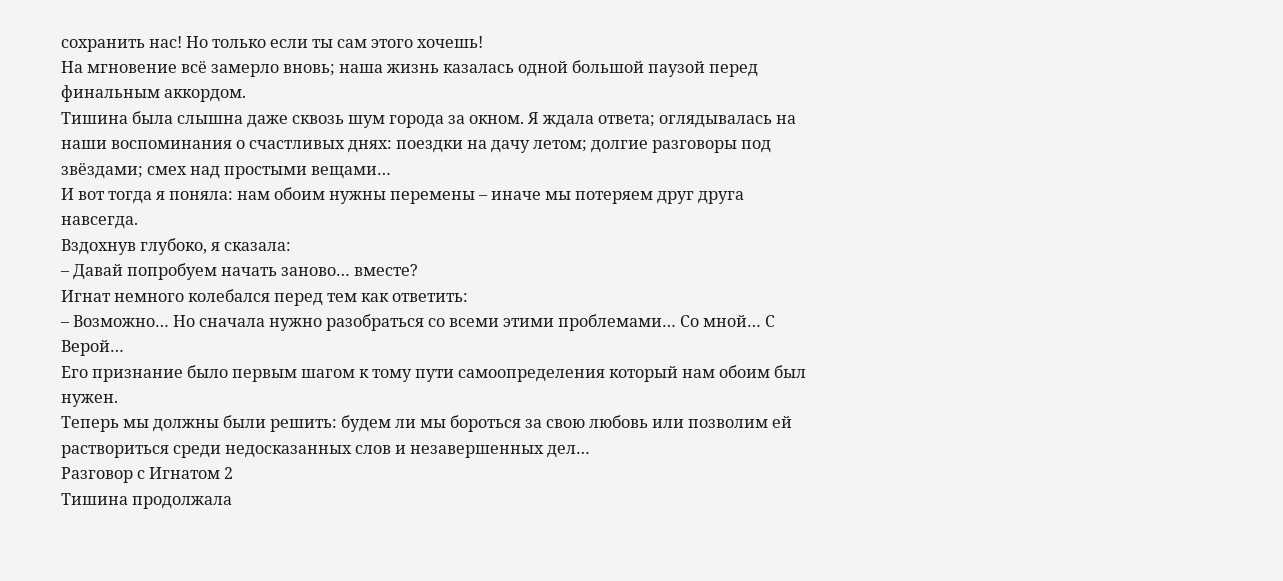сохранить нас! Но только если ты сам этого хочешь!
На мгновение всё замерло вновь; наша жизнь казалась одной большой паузой перед финальным аккордом.
Тишина была слышна даже сквозь шум города за окном. Я ждала ответа; оглядывалась на наши воспоминания о счастливых днях: поездки на дачу летом; долгие разговоры под звёздами; смех над простыми вещами…
И вот тогда я поняла: нам обоим нужны перемены – иначе мы потеряем друг друга навсегда.
Вздохнув глубоко, я сказала:
– Давай попробуем начать заново… вместе?
Игнат немного колебался перед тем как ответить:
– Возможно… Но сначала нужно разобраться со всеми этими проблемами… Со мной… С Верой…
Его признание было первым шагом к тому пути самоопределения который нам обоим был нужен.
Теперь мы должны были решить: будем ли мы бороться за свою любовь или позволим ей раствориться среди недосказанных слов и незавершенных дел…
Разговор с Игнатом 2
Тишина продолжала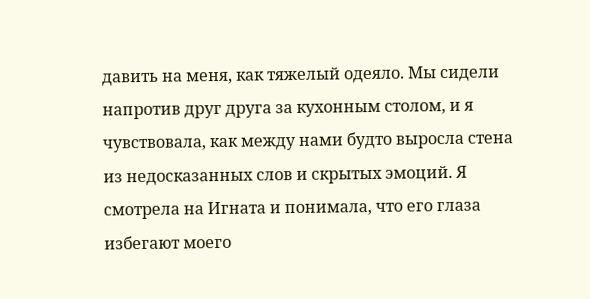давить на меня, как тяжелый одеяло. Мы сидели напротив друг друга за кухонным столом, и я чувствовала, как между нами будто выросла стена из недосказанных слов и скрытых эмоций. Я смотрела на Игната и понимала, что его глаза избегают моего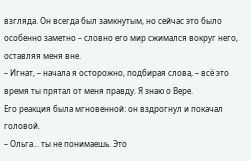взгляда. Он всегда был замкнутым, но сейчас это было особенно заметно – словно его мир сжимался вокруг него, оставляя меня вне.
– Игнат, – начала я осторожно, подбирая слова, – всё это время ты прятал от меня правду. Я знаю о Вере.
Его реакция была мгновенной: он вздрогнул и покачал головой.
– Ольга… ты не понимаешь. Это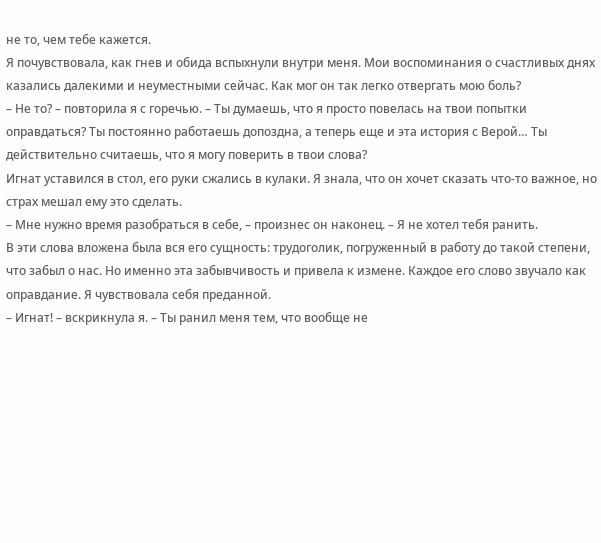не то, чем тебе кажется.
Я почувствовала, как гнев и обида вспыхнули внутри меня. Мои воспоминания о счастливых днях казались далекими и неуместными сейчас. Как мог он так легко отвергать мою боль?
– Не то? – повторила я с горечью. – Ты думаешь, что я просто повелась на твои попытки оправдаться? Ты постоянно работаешь допоздна, а теперь еще и эта история с Верой… Ты действительно считаешь, что я могу поверить в твои слова?
Игнат уставился в стол, его руки сжались в кулаки. Я знала, что он хочет сказать что-то важное, но страх мешал ему это сделать.
– Мне нужно время разобраться в себе, – произнес он наконец. – Я не хотел тебя ранить.
В эти слова вложена была вся его сущность: трудоголик, погруженный в работу до такой степени, что забыл о нас. Но именно эта забывчивость и привела к измене. Каждое его слово звучало как оправдание. Я чувствовала себя преданной.
– Игнат! – вскрикнула я. – Ты ранил меня тем, что вообще не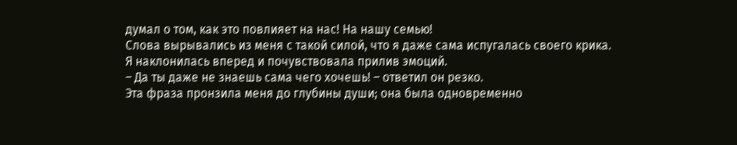думал о том, как это повлияет на нас! На нашу семью!
Слова вырывались из меня с такой силой, что я даже сама испугалась своего крика. Я наклонилась вперед и почувствовала прилив эмоций.
– Да ты даже не знаешь сама чего хочешь! – ответил он резко.
Эта фраза пронзила меня до глубины души; она была одновременно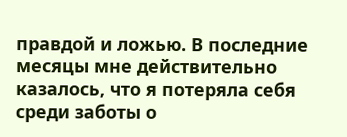правдой и ложью. В последние месяцы мне действительно казалось, что я потеряла себя среди заботы о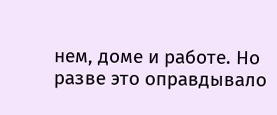нем, доме и работе. Но разве это оправдывало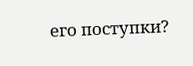его поступки?